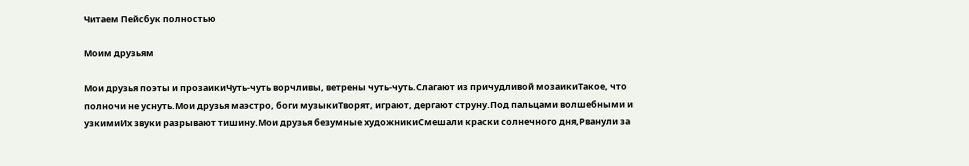Читаем Пейсбук полностью

Моим друзьям

Мои друзья поэты и прозаикиЧуть-чуть ворчливы, ветрены чуть-чуть.Слагают из причудливой мозаикиТакое, что полночи не уснуть.Мои друзья маэстро, боги музыкиТворят, играют, дергают струну.Под пальцами волшебными и узкимиИх звуки разрывают тишину.Мои друзья безумные художникиСмешали краски солнечного дня,Рванули за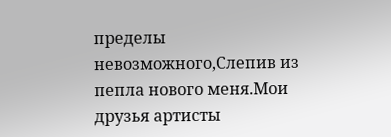пределы невозможного,Слепив из пепла нового меня.Мои друзья артисты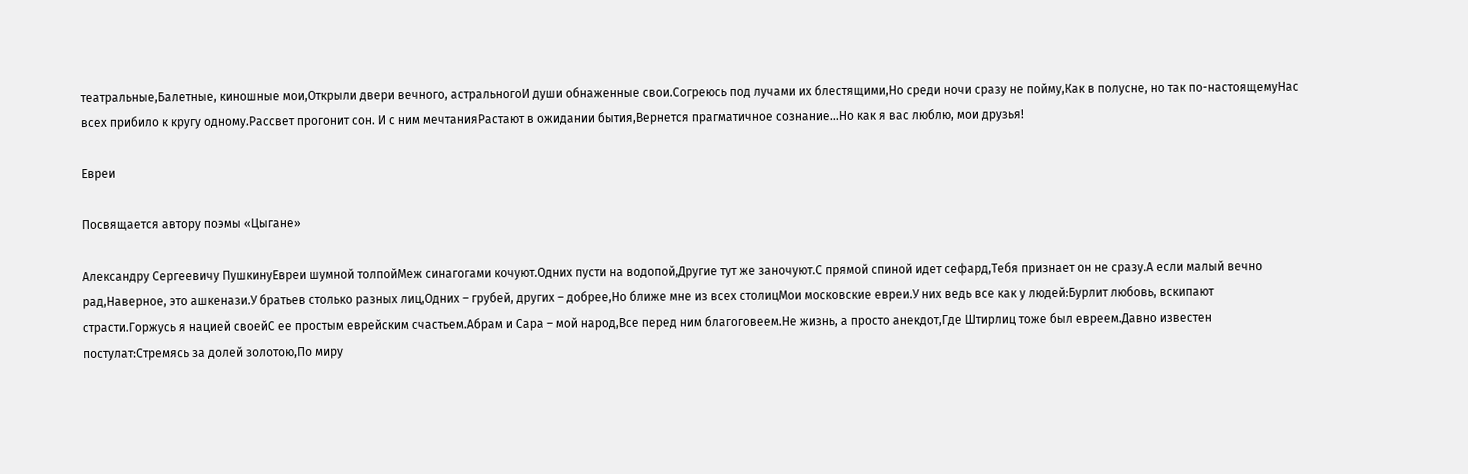театральные,Балетные, киношные мои,Открыли двери вечного, астральногоИ души обнаженные свои.Согреюсь под лучами их блестящими,Но среди ночи сразу не пойму,Как в полусне, но так по-настоящемуНас всех прибило к кругу одному.Рассвет прогонит сон. И с ним мечтанияРастают в ожидании бытия,Вернется прагматичное сознание…Но как я вас люблю, мои друзья!

Евреи

Посвящается автору поэмы «Цыгане»

Александру Сергеевичу ПушкинуЕвреи шумной толпойМеж синагогами кочуют.Одних пусти на водопой,Другие тут же заночуют.С прямой спиной идет сефард,Тебя признает он не сразу.А если малый вечно рад,Наверное, это ашкенази.У братьев столько разных лиц,Одних – грубей, других – добрее,Но ближе мне из всех столицМои московские евреи.У них ведь все как у людей:Бурлит любовь, вскипают страсти.Горжусь я нацией своейС ее простым еврейским счастьем.Абрам и Сара – мой народ,Все перед ним благоговеем.Не жизнь, а просто анекдот,Где Штирлиц тоже был евреем.Давно известен постулат:Стремясь за долей золотою,По миру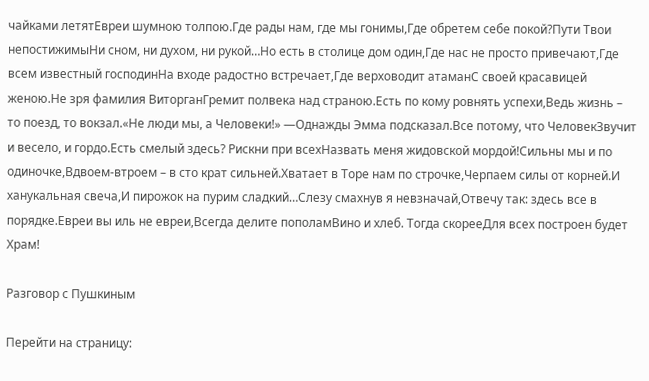чайками летятЕвреи шумною толпою.Где рады нам, где мы гонимы,Где обретем себе покой?Пути Твои непостижимыНи сном, ни духом, ни рукой…Но есть в столице дом один,Где нас не просто привечают,Где всем известный господинНа входе радостно встречает,Где верховодит атаманС своей красавицей женою.Не зря фамилия ВиторганГремит полвека над страною.Есть по кому ровнять успехи,Ведь жизнь – то поезд, то вокзал.«Не люди мы, а Человеки!» —Однажды Эмма подсказал.Все потому, что ЧеловекЗвучит и весело, и гордо.Есть смелый здесь? Рискни при всехНазвать меня жидовской мордой!Сильны мы и по одиночке,Вдвоем-втроем – в сто крат сильней.Хватает в Торе нам по строчке,Черпаем силы от корней.И ханукальная свеча,И пирожок на пурим сладкий…Слезу смахнув я невзначай,Отвечу так: здесь все в порядке.Евреи вы иль не евреи,Всегда делите пополамВино и хлеб. Тогда скорееДля всех построен будет Храм!

Разговор с Пушкиным

Перейти на страницу: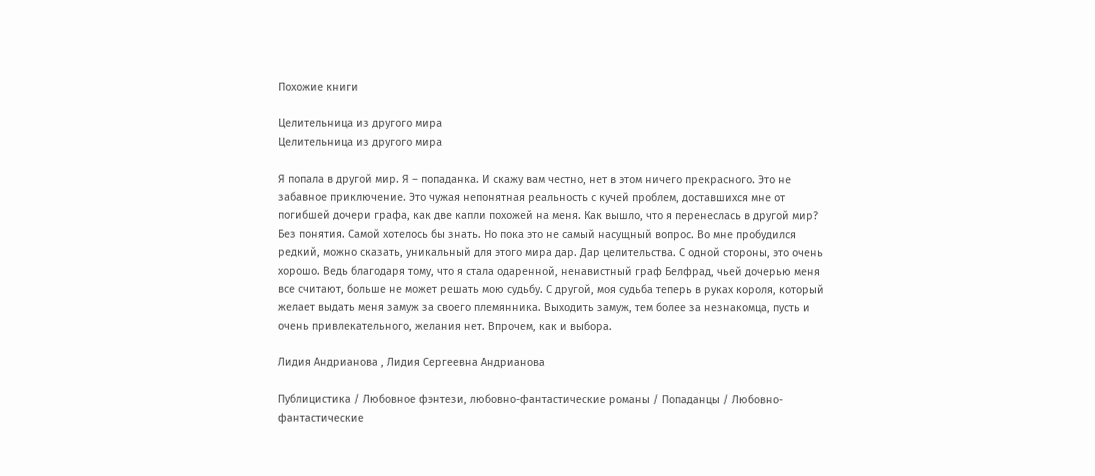Похожие книги

Целительница из другого мира
Целительница из другого мира

Я попала в другой мир. Я – попаданка. И скажу вам честно, нет в этом ничего прекрасного. Это не забавное приключение. Это чужая непонятная реальность с кучей проблем, доставшихся мне от погибшей дочери графа, как две капли похожей на меня. Как вышло, что я перенеслась в другой мир? Без понятия. Самой хотелось бы знать. Но пока это не самый насущный вопрос. Во мне пробудился редкий, можно сказать, уникальный для этого мира дар. Дар целительства. С одной стороны, это очень хорошо. Ведь благодаря тому, что я стала одаренной, ненавистный граф Белфрад, чьей дочерью меня все считают, больше не может решать мою судьбу. С другой, моя судьба теперь в руках короля, который желает выдать меня замуж за своего племянника. Выходить замуж, тем более за незнакомца, пусть и очень привлекательного, желания нет. Впрочем, как и выбора.

Лидия Андрианова , Лидия Сергеевна Андрианова

Публицистика / Любовное фэнтези, любовно-фантастические романы / Попаданцы / Любовно-фантастические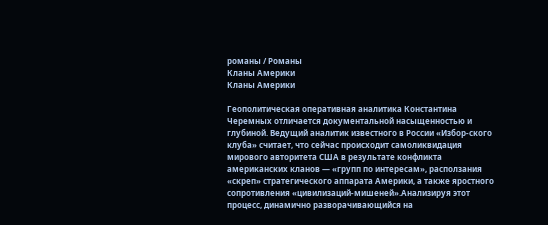романы / Романы
Кланы Америки
Кланы Америки

Геополитическая оперативная аналитика Константина Черемных отличается документальной насыщенностью и глубиной. Ведущий аналитик известного в России «Избор-ского клуба» считает, что сейчас происходит самоликвидация мирового авторитета США в результате конфликта американских кланов — «групп по интересам», расползания «скреп» стратегического аппарата Америки, а также яростного сопротивления «цивилизаций-мишеней».Анализируя этот процесс, динамично разворачивающийся на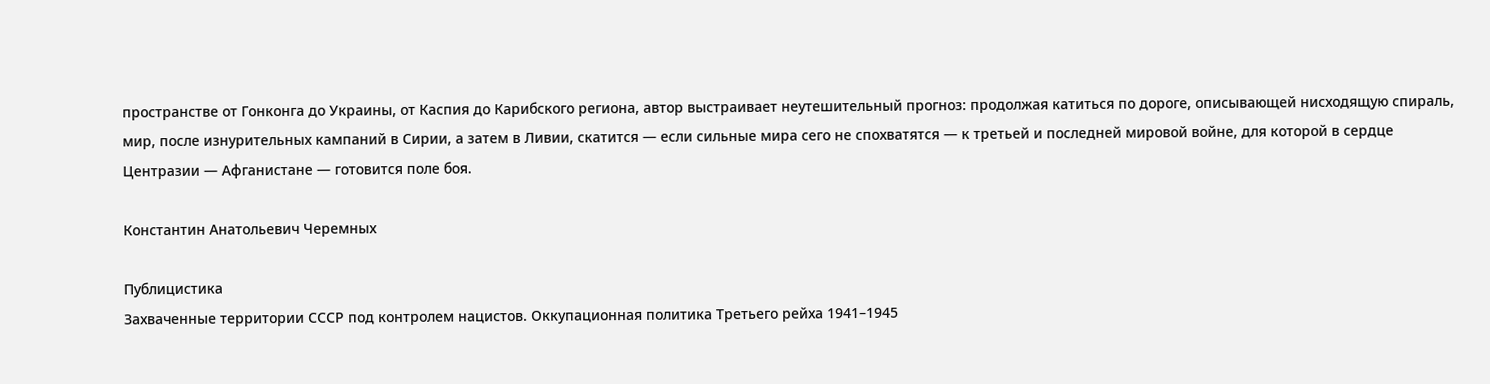пространстве от Гонконга до Украины, от Каспия до Карибского региона, автор выстраивает неутешительный прогноз: продолжая катиться по дороге, описывающей нисходящую спираль, мир, после изнурительных кампаний в Сирии, а затем в Ливии, скатится — если сильные мира сего не спохватятся — к третьей и последней мировой войне, для которой в сердце Центразии — Афганистане — готовится поле боя.

Константин Анатольевич Черемных

Публицистика
Захваченные территории СССР под контролем нацистов. Оккупационная политика Третьего рейха 1941–1945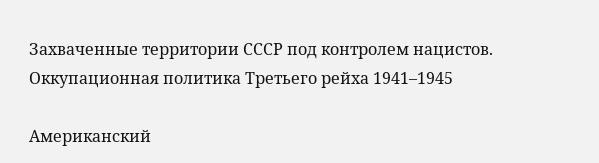Захваченные территории СССР под контролем нацистов. Оккупационная политика Третьего рейха 1941–1945

Американский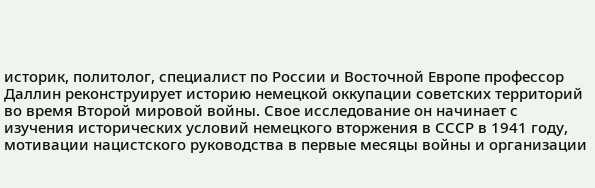историк, политолог, специалист по России и Восточной Европе профессор Даллин реконструирует историю немецкой оккупации советских территорий во время Второй мировой войны. Свое исследование он начинает с изучения исторических условий немецкого вторжения в СССР в 1941 году, мотивации нацистского руководства в первые месяцы войны и организации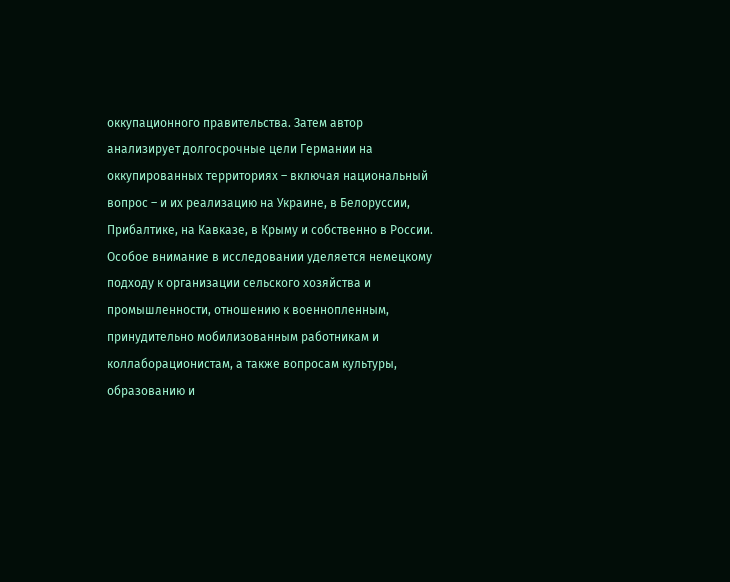оккупационного правительства. Затем автор анализирует долгосрочные цели Германии на оккупированных территориях – включая национальный вопрос – и их реализацию на Украине, в Белоруссии, Прибалтике, на Кавказе, в Крыму и собственно в России. Особое внимание в исследовании уделяется немецкому подходу к организации сельского хозяйства и промышленности, отношению к военнопленным, принудительно мобилизованным работникам и коллаборационистам, а также вопросам культуры, образованию и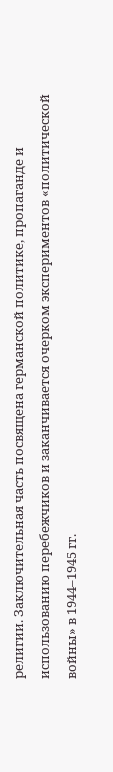религии. Заключительная часть посвящена германской политике, пропаганде и использованию перебежчиков и заканчивается очерком экспериментов «политической войны» в 1944–1945 гг.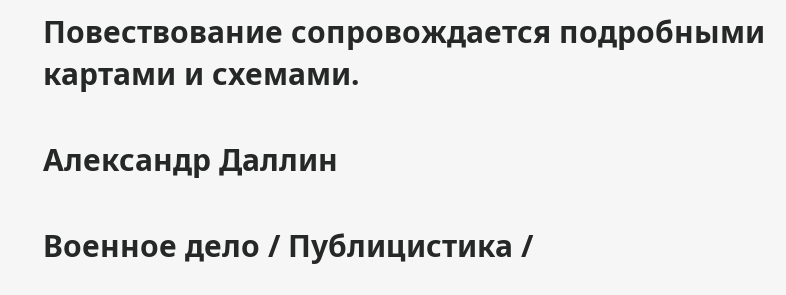Повествование сопровождается подробными картами и схемами.

Александр Даллин

Военное дело / Публицистика /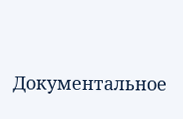Документальное